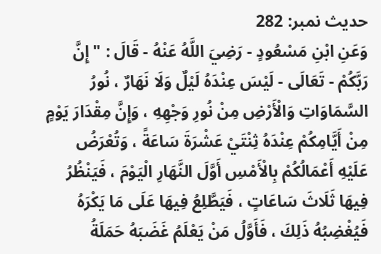حدیث نمبر: 282
وَعَنِ ابْنِ مَسْعُودٍ - رَضِيَ اللَّهُ عَنْهُ - قَالَ : " إِنَّ رَبَّكُمْ - تَعَالَى - لَيْسَ عِنْدَهُ لَيْلٌ وَلَا نَهَارٌ ، نُورُ السَّمَاوَاتِ وَالْأَرْضِ مِنْ نُورِ وَجْهِهِ ، وَإِنَّ مِقْدَارَ يَوْمٍ مِنْ أَيَّامِكُمْ عِنْدَهُ ثِنْتَيْ عَشْرَةَ سَاعَةً ، وَتُعْرَضُ عَلَيْهِ أَعْمَالُكُمْ بِالْأَمْسِ أَوَّلَ النَّهَارِ الْيَوْمَ ، فَيَنْظُرُ فِيهَا ثَلَاثَ سَاعَاتٍ ، فَيَطَّلِعُ فِيهَا عَلَى مَا يَكْرَهُ فَيُغْضِبُهُ ذَلِكَ ، فَأَوَّلُ مَنْ يَعْلَمُ غَضَبَهُ حَمَلَةُ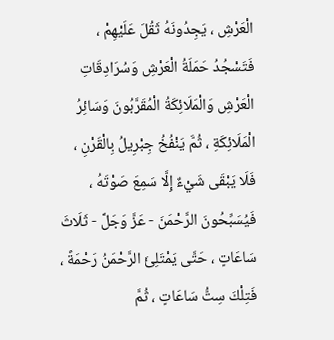الْعَرْشِ ، يَجِدُونَهُ ثَقُلَ عَلَيْهِمْ ، فَتَسْجُدُ حَمَلَةُ الْعَرْشِ وَسُرَادِقَاتِ الْعَرْشِ وَالْمَلَائِكَةُ الْمُقَرَّبُونَ وَسَائِرُ الْمَلَائِكَةِ ، ثُمَّ يَنْفُخُ جِبْرِيلُ بِالْقَرْنِ ، فَلَا يَبْقَى شَيْءٌ إِلَّا سَمِعَ صَوْتَهُ ، فَيُسَبِّحُونَ الرَّحْمَنَ - عَزَّ وَجَلَّ - ثَلَاثَ سَاعَاتٍ ، حَتَّى يَمْتَلِئَ الرَّحْمَنُ رَحْمَةً ، فَتِلْكَ سِتُّ سَاعَاتٍ ، ثُمَّ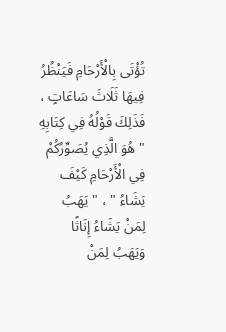تُؤْتَى بِالْأَرْحَامِ فَيَنْظُرُ فِيهَا ثَلَاثَ سَاعَاتٍ ، فَذَلِكَ قَوْلُهُ فِي كِتَابِهِ " هُوَ الَّذِي يُصَوِّرُكُمْ فِي الْأَرْحَامِ كَيْفَ يَشَاءُ " ، " يَهَبُ لِمَنْ يَشَاءُ إِنَاثًا وَيَهَبُ لِمَنْ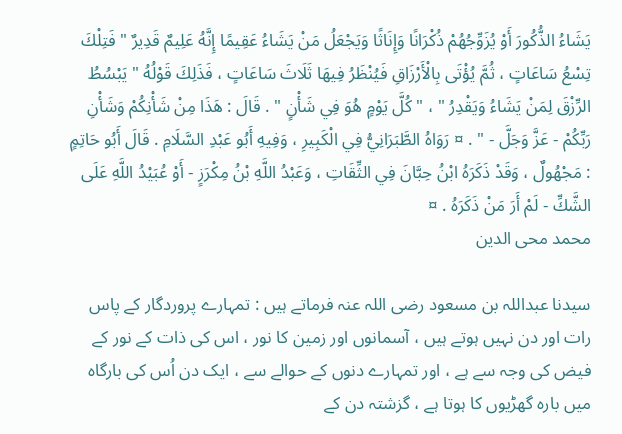يَشَاءُ الذُّكُورَ أَوْ يُزَوِّجُهُمْ ذُكْرَانًا وَإِنَاثًا وَيَجْعَلُ مَنْ يَشَاءُ عَقِيمًا إِنَّهُ عَلِيمٌ قَدِيرٌ " فَتِلْكَ تِسْعُ سَاعَاتٍ ، ثُمَّ يُؤْتَى بِالْأَرْزَاقِ فَيُنْظَرُ فِيهَا ثَلَاثَ سَاعَاتٍ ، فَذَلِكَ قَوْلُهُ " يَبْسُطُ الرِّزْقَ لِمَنْ يَشَاءُ وَيَقْدِرُ " ، " كُلَّ يَوْمٍ هُوَ فِي شَأْنٍ " . قَالَ : هَذَا مِنْ شَأْنِكُمْ وَشَأْنِ رَبِّكُمْ - عَزَّ وَجَلَّ - " . ¤ رَوَاهُ الطَّبَرَانِيُّ فِي الْكَبِيرِ ، وَفِيهِ أَبُو عَبْدِ السَّلَامِ . قَالَ أَبُو حَاتِمٍ : مَجْهُولٌ ، وَقَدْ ذَكَرَهُ ابْنُ حِبَّانَ فِي الثِّقَاتِ ، وَعَبْدُ اللَّهِ بْنُ مِكْرَزٍ - أَوْ عُبَيْدُ اللَّهِ عَلَى الشَّكِّ - لَمْ أَرَ مَنْ ذَكَرَهُ . ¤
محمد محی الدین

سیدنا عبداللہ بن مسعود رضی اللہ عنہ فرماتے ہیں : تمہارے پروردگار کے پاس رات اور دن نہیں ہوتے ہیں ، آسمانوں اور زمین کا نور ، اس کی ذات کے نور کے فیض کی وجہ سے ہے ، اور تمہارے دنوں کے حوالے سے ، ایک دن اُس کی بارگاہ میں بارہ گھڑیوں کا ہوتا ہے ، گزشتہ دن کے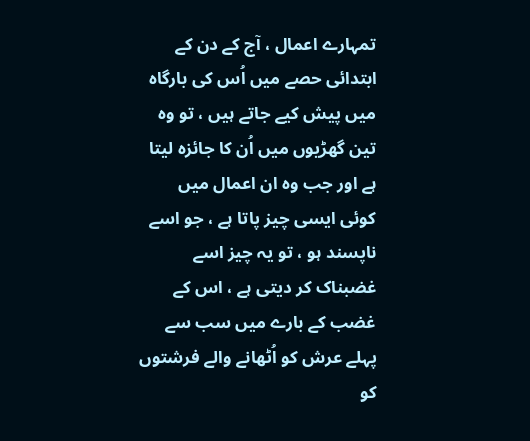تمہارے اعمال ، آج کے دن کے ابتدائی حصے میں اُس کی بارگاہ میں پیش کیے جاتے ہیں ، تو وہ تین گھڑیوں میں اُن کا جائزہ لیتا ہے اور جب وہ ان اعمال میں کوئی ایسی چیز پاتا ہے ، جو اسے ناپسند ہو ، تو یہ چیز اسے غضبناک کر دیتی ہے ، اس کے غضب کے بارے میں سب سے پہلے عرش کو اُٹھانے والے فرشتوں کو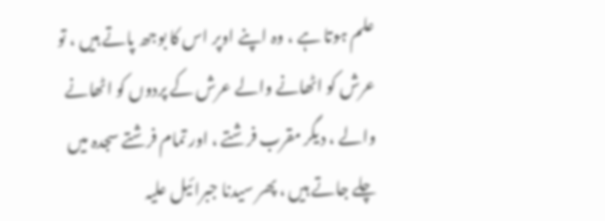علم ہوتا ہے ، وہ اپنے اوپر اس کا بوجھ پاتے ہیں ، تو عرش کو اٹھانے والے عرش کے پردوں کو اٹھانے والے ، دیگر مقرب فرشتے ، اور تمام فرشتے سجدہ میں چلے جاتے ہیں ، پھر سیدنا جبرائیل علیہ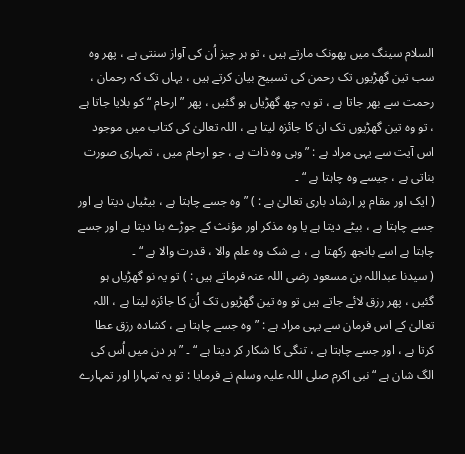السلام سینگ میں پھونک مارتے ہیں ، تو ہر چیز اُن کی آواز سنتی ہے ، پھر وہ سب تین گھڑیوں تک رحمن کی تسبیح بیان کرتے ہیں ، یہاں تک کہ رحمان ، رحمت سے بھر جاتا ہے ، تو یہ چھ گھڑیاں ہو گئیں ، پھر ” ارحام “ کو بلایا جاتا ہے ، تو وہ تین گھڑیوں تک ان کا جائزہ لیتا ہے ، اللہ تعالیٰ کی کتاب میں موجود اس آیت سے یہی مراد ہے : ” وہی وہ ذات ہے ، جو ارحام میں ، تمہاری صورت بناتی ہے ، جیسے وہ چاہتا ہے “ ۔
( ایک اور مقام پر ارشاد باری تعالیٰ ہے : ) ” وہ جسے چاہتا ہے ، بیٹیاں دیتا ہے اور جسے چاہتا ہے ، بیٹے دیتا ہے یا وہ مذکر اور مؤنث کے جوڑے بنا دیتا ہے اور جسے چاہتا ہے اسے بانجھ رکھتا ہے ، بے شک وہ علم والا ، قدرت والا ہے “ ۔
( سیدنا عبداللہ بن مسعود رضی اللہ عنہ فرماتے ہیں : ) تو یہ نو گھڑیاں ہو گئیں ، پھر رزق لائے جاتے ہیں تو وہ تین گھڑیوں تک اُن کا جائزہ لیتا ہے ، اللہ تعالیٰ کے اس فرمان سے یہی مراد ہے : ” وہ جسے چاہتا ہے ، کشادہ رزق عطا کرتا ہے ، اور جسے چاہتا ہے ، تنگی کا شکار کر دیتا ہے “ ۔ ” ہر دن میں اُس کی الگ شان ہے “ نبی اکرم صلی اللہ علیہ وسلم نے فرمایا : تو یہ تمہارا اور تمہارے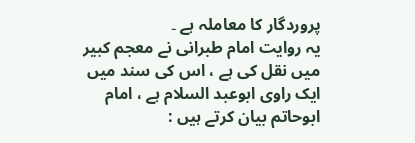پروردگار کا معاملہ ہے ۔
یہ روایت امام طبرانی نے معجم کبیر میں نقل کی ہے ، اس کی سند میں ایک راوی ابوعبد السلام ہے ، امام ابوحاتم بیان کرتے ہیں :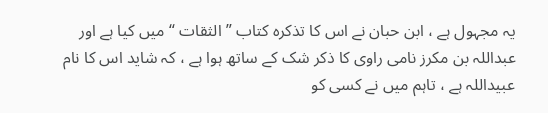یہ مجہول ہے ، ابن حبان نے اس کا تذکرہ کتاب ” الثقات “ میں کیا ہے اور عبداللہ بن مکرز نامی راوی کا ذکر شک کے ساتھ ہوا ہے ، کہ شاید اس کا نام عبیداللہ ہے ، تاہم میں نے کسی کو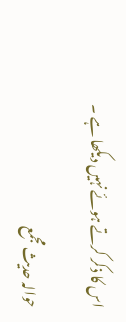اس کا ذکر کرتے ہوئے نہیں دیکھا ہے ۔

حوالہ حدیث مجمع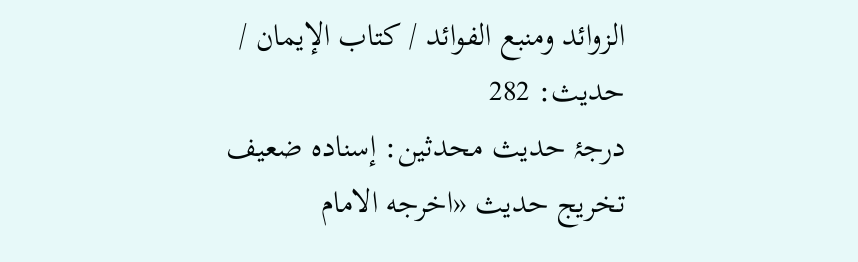الزوائد ومنبع الفوائد / كتاب الإيمان / حدیث: 282
درجۂ حدیث محدثین: إسناده ضعیف
تخریج حدیث «اخرجه الامام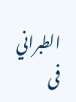الطبراني فى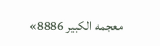معجمه الكبير 8886»